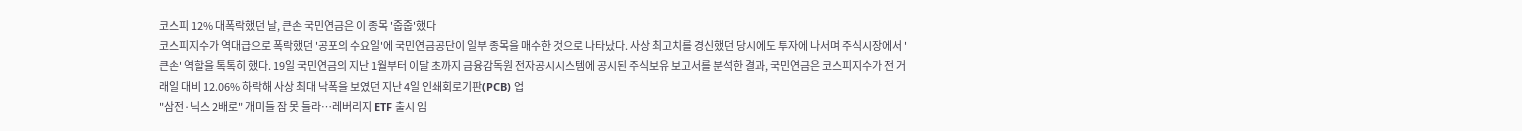코스피 12% 대폭락했던 날, 큰손 국민연금은 이 종목 '줍줍'했다
코스피지수가 역대급으로 폭락했던 '공포의 수요일'에 국민연금공단이 일부 종목을 매수한 것으로 나타났다. 사상 최고치를 경신했던 당시에도 투자에 나서며 주식시장에서 '큰손' 역할을 톡톡히 했다. 19일 국민연금의 지난 1월부터 이달 초까지 금융감독원 전자공시시스템에 공시된 주식보유 보고서를 분석한 결과, 국민연금은 코스피지수가 전 거래일 대비 12.06% 하락해 사상 최대 낙폭을 보였던 지난 4일 인쇄회로기판(PCB) 업
"삼전·닉스 2배로" 개미들 잠 못 들라…레버리지 ETF 출시 임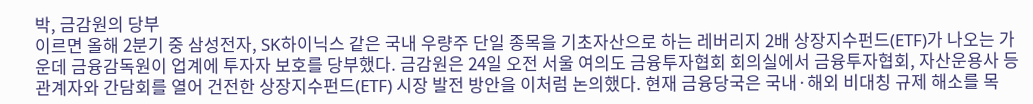박, 금감원의 당부
이르면 올해 2분기 중 삼성전자, SK하이닉스 같은 국내 우량주 단일 종목을 기초자산으로 하는 레버리지 2배 상장지수펀드(ETF)가 나오는 가운데 금융감독원이 업계에 투자자 보호를 당부했다. 금감원은 24일 오전 서울 여의도 금융투자협회 회의실에서 금융투자협회, 자산운용사 등 관계자와 간담회를 열어 건전한 상장지수펀드(ETF) 시장 발전 방안을 이처럼 논의했다. 현재 금융당국은 국내·해외 비대칭 규제 해소를 목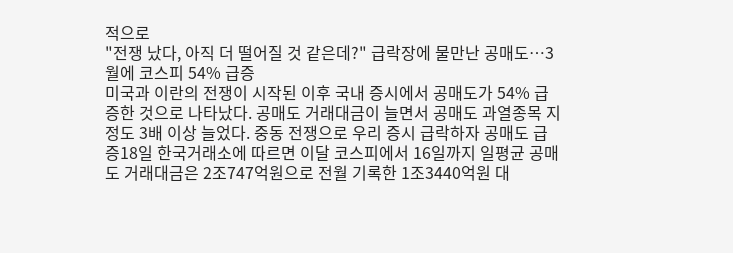적으로
"전쟁 났다, 아직 더 떨어질 것 같은데?" 급락장에 물만난 공매도…3월에 코스피 54% 급증
미국과 이란의 전쟁이 시작된 이후 국내 증시에서 공매도가 54% 급증한 것으로 나타났다. 공매도 거래대금이 늘면서 공매도 과열종목 지정도 3배 이상 늘었다. 중동 전쟁으로 우리 증시 급락하자 공매도 급증18일 한국거래소에 따르면 이달 코스피에서 16일까지 일평균 공매도 거래대금은 2조747억원으로 전월 기록한 1조3440억원 대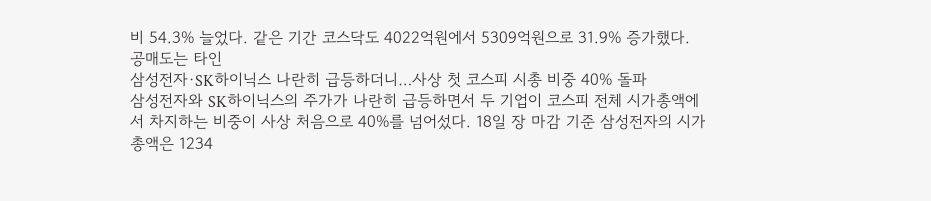비 54.3% 늘었다. 같은 기간 코스닥도 4022억원에서 5309억원으로 31.9% 증가했다. 공매도는 타인
삼성전자·SK하이닉스 나란히 급등하더니…사상 첫 코스피 시총 비중 40% 돌파
삼성전자와 SK하이닉스의 주가가 나란히 급등하면서 두 기업이 코스피 전체 시가총액에서 차지하는 비중이 사상 처음으로 40%를 넘어섰다. 18일 장 마감 기준 삼성전자의 시가총액은 1234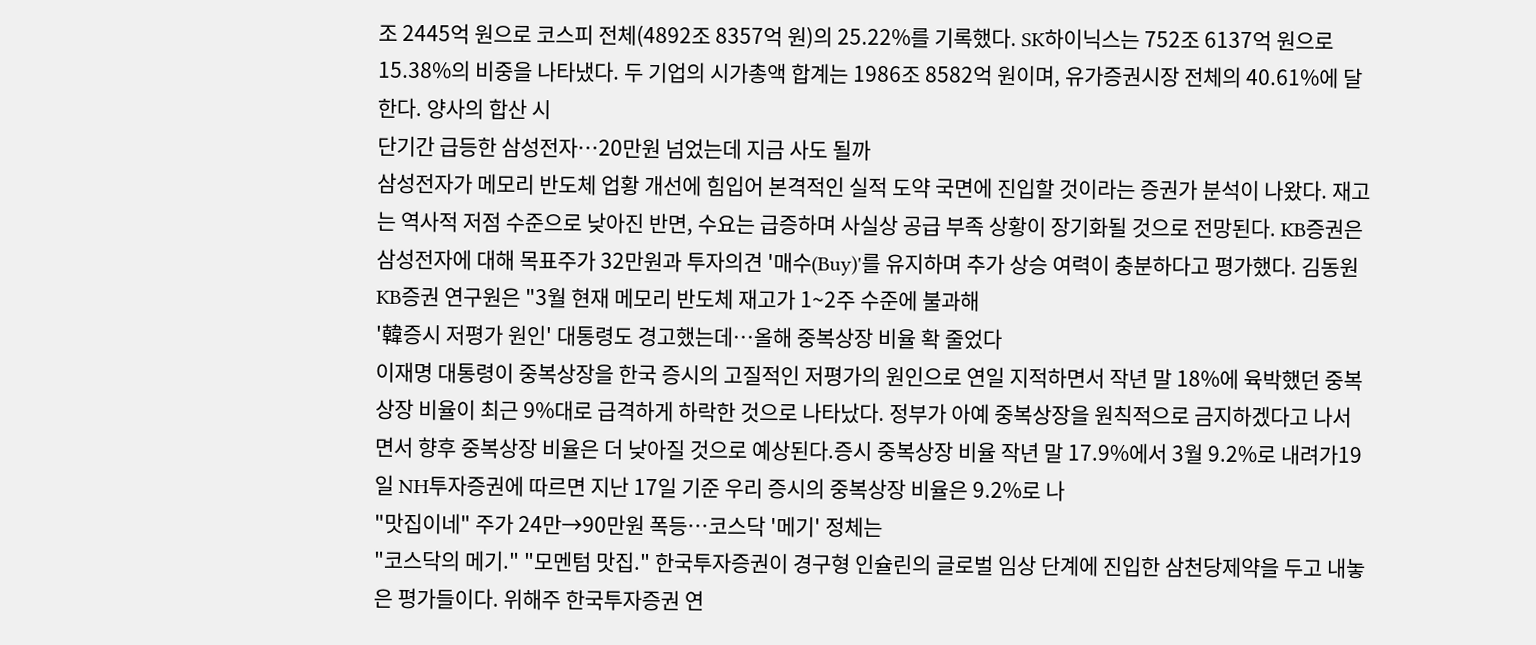조 2445억 원으로 코스피 전체(4892조 8357억 원)의 25.22%를 기록했다. SK하이닉스는 752조 6137억 원으로 15.38%의 비중을 나타냈다. 두 기업의 시가총액 합계는 1986조 8582억 원이며, 유가증권시장 전체의 40.61%에 달한다. 양사의 합산 시
단기간 급등한 삼성전자…20만원 넘었는데 지금 사도 될까
삼성전자가 메모리 반도체 업황 개선에 힘입어 본격적인 실적 도약 국면에 진입할 것이라는 증권가 분석이 나왔다. 재고는 역사적 저점 수준으로 낮아진 반면, 수요는 급증하며 사실상 공급 부족 상황이 장기화될 것으로 전망된다. KB증권은 삼성전자에 대해 목표주가 32만원과 투자의견 '매수(Buy)'를 유지하며 추가 상승 여력이 충분하다고 평가했다. 김동원 KB증권 연구원은 "3월 현재 메모리 반도체 재고가 1~2주 수준에 불과해
'韓증시 저평가 원인' 대통령도 경고했는데…올해 중복상장 비율 확 줄었다
이재명 대통령이 중복상장을 한국 증시의 고질적인 저평가의 원인으로 연일 지적하면서 작년 말 18%에 육박했던 중복상장 비율이 최근 9%대로 급격하게 하락한 것으로 나타났다. 정부가 아예 중복상장을 원칙적으로 금지하겠다고 나서면서 향후 중복상장 비율은 더 낮아질 것으로 예상된다.증시 중복상장 비율 작년 말 17.9%에서 3월 9.2%로 내려가19일 NH투자증권에 따르면 지난 17일 기준 우리 증시의 중복상장 비율은 9.2%로 나
"맛집이네" 주가 24만→90만원 폭등…코스닥 '메기' 정체는
"코스닥의 메기." "모멘텀 맛집." 한국투자증권이 경구형 인슐린의 글로벌 임상 단계에 진입한 삼천당제약을 두고 내놓은 평가들이다. 위해주 한국투자증권 연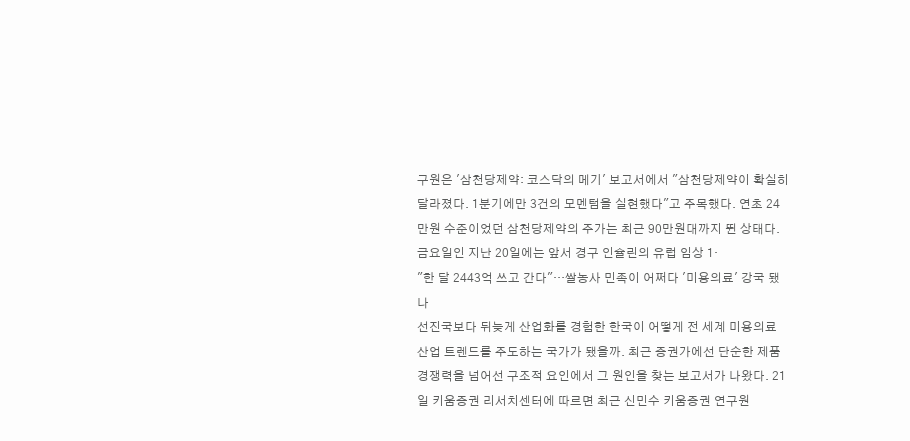구원은 '삼천당제약: 코스닥의 메기' 보고서에서 "삼천당제약이 확실히 달라졌다. 1분기에만 3건의 모멘텀을 실현했다"고 주목했다. 연초 24만원 수준이었던 삼천당제약의 주가는 최근 90만원대까지 뛴 상태다. 금요일인 지난 20일에는 앞서 경구 인슐린의 유럽 임상 1·
"한 달 2443억 쓰고 간다"…쌀농사 민족이 어쩌다 '미용의료' 강국 됐나
선진국보다 뒤늦게 산업화를 경험한 한국이 어떻게 전 세계 미용의료 산업 트렌드를 주도하는 국가가 됐을까. 최근 증권가에선 단순한 제품 경쟁력을 넘어선 구조적 요인에서 그 원인을 찾는 보고서가 나왔다. 21일 키움증권 리서치센터에 따르면 최근 신민수 키움증권 연구원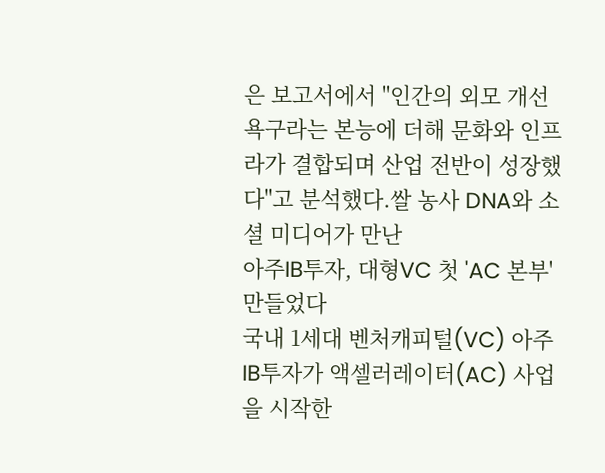은 보고서에서 "인간의 외모 개선 욕구라는 본능에 더해 문화와 인프라가 결합되며 산업 전반이 성장했다"고 분석했다.쌀 농사 DNA와 소셜 미디어가 만난
아주IB투자, 대형VC 첫 'AC 본부' 만들었다
국내 1세대 벤처캐피털(VC) 아주IB투자가 액셀러레이터(AC) 사업을 시작한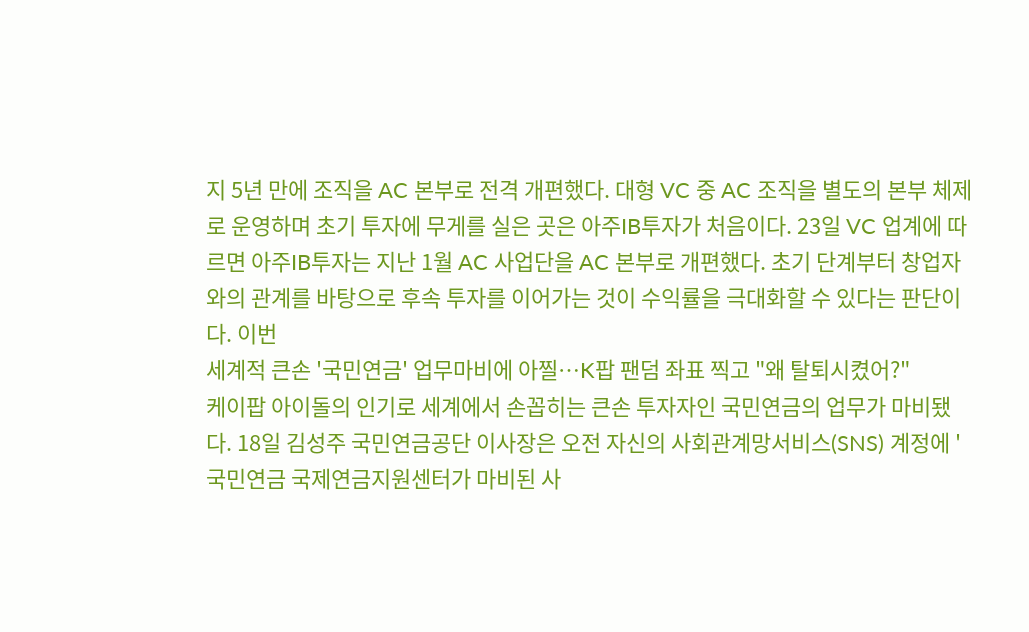지 5년 만에 조직을 AC 본부로 전격 개편했다. 대형 VC 중 AC 조직을 별도의 본부 체제로 운영하며 초기 투자에 무게를 실은 곳은 아주IB투자가 처음이다. 23일 VC 업계에 따르면 아주IB투자는 지난 1월 AC 사업단을 AC 본부로 개편했다. 초기 단계부터 창업자와의 관계를 바탕으로 후속 투자를 이어가는 것이 수익률을 극대화할 수 있다는 판단이다. 이번
세계적 큰손 '국민연금' 업무마비에 아찔…K팝 팬덤 좌표 찍고 "왜 탈퇴시켰어?"
케이팝 아이돌의 인기로 세계에서 손꼽히는 큰손 투자자인 국민연금의 업무가 마비됐다. 18일 김성주 국민연금공단 이사장은 오전 자신의 사회관계망서비스(SNS) 계정에 '국민연금 국제연금지원센터가 마비된 사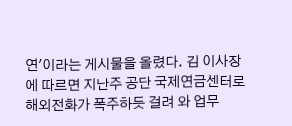연'이라는 게시물을 올렸다. 김 이사장에 따르면 지난주 공단 국제연금센터로 해외전화가 폭주하듯 걸려 와 업무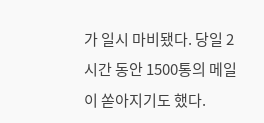가 일시 마비됐다. 당일 2시간 동안 1500통의 메일이 쏟아지기도 했다.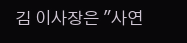김 이사장은 "사연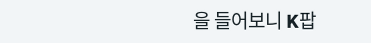을 들어보니 K팝